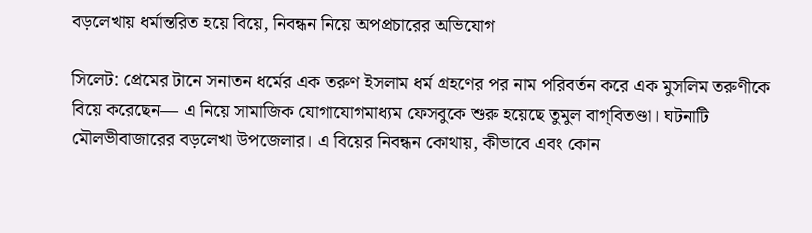বড়লেখায় ধর্মান্তরিত হয়ে বিয়ে, নিবন্ধন নিয়ে অপপ্রচারের অভিযোগ

সিলেট: প্রেমের টানে সনাতন ধর্মের এক তরুণ ইসলাম ধর্ম গ্রহণের পর নাম পরিবর্তন করে এক মুসলিম তরুণীকে বিয়ে করেছেন— এ নিয়ে সামাজিক যোগাযোগমাধ্যম ফেসবুকে শুরু হয়েছে তুমুল বাগ্‌বিতণ্ডা। ঘটনাটি মৌলভীবাজারের বড়লেখা উপজেলার। এ বিয়ের নিবন্ধন কোথায়, কীভাবে এবং কোন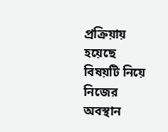প্রক্রিয়ায় হয়েছে বিষয়টি নিয়ে নিজের অবস্থান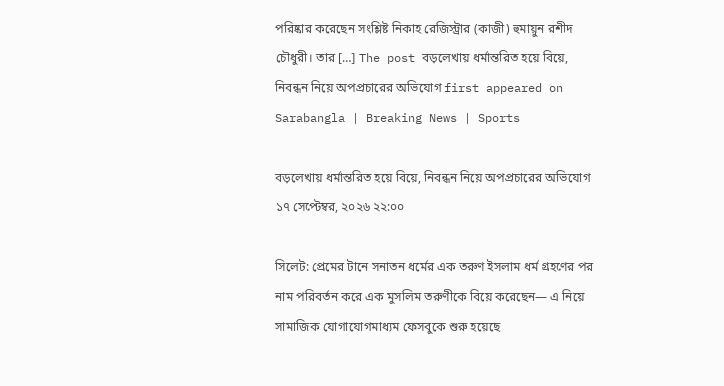পরিষ্কার করেছেন সংশ্লিষ্ট নিকাহ রেজিস্ট্রার (কাজী) হুমায়ুন রশীদ চৌধুরী। তার […] The post বড়লেখায় ধর্মান্তরিত হয়ে বিয়ে, নিবন্ধন নিয়ে অপপ্রচারের অভিযোগ first appeared on Sarabangla | Breaking News | Sports

বড়লেখায় ধর্মান্তরিত হয়ে বিয়ে, নিবন্ধন নিয়ে অপপ্রচারের অভিযোগ
১৭ সেপ্টেম্বর, ২০২৬ ২২:০০

সিলেট: প্রেমের টানে সনাতন ধর্মের এক তরুণ ইসলাম ধর্ম গ্রহণের পর নাম পরিবর্তন করে এক মুসলিম তরুণীকে বিয়ে করেছেন— এ নিয়ে সামাজিক যোগাযোগমাধ্যম ফেসবুকে শুরু হয়েছে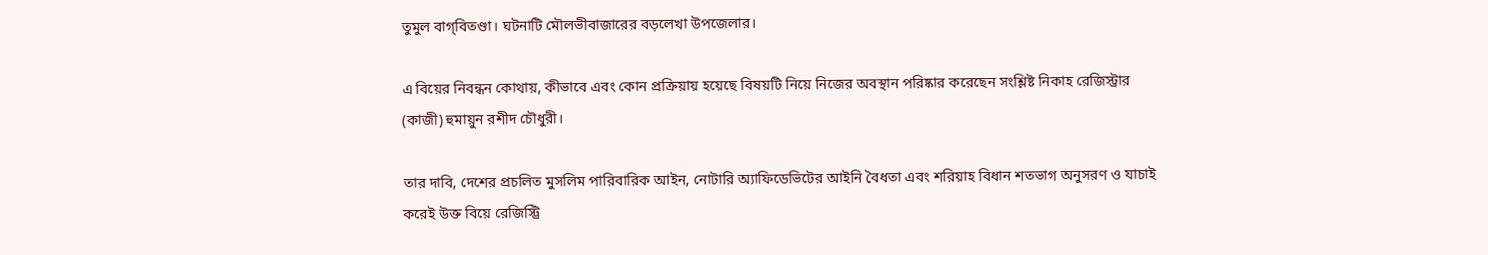তুমুল বাগ্‌বিতণ্ডা। ঘটনাটি মৌলভীবাজারের বড়লেখা উপজেলার।

এ বিয়ের নিবন্ধন কোথায়, কীভাবে এবং কোন প্রক্রিয়ায় হয়েছে বিষয়টি নিয়ে নিজের অবস্থান পরিষ্কার করেছেন সংশ্লিষ্ট নিকাহ রেজিস্ট্রার (কাজী) হুমায়ুন রশীদ চৌধুরী।

তার দাবি, দেশের প্রচলিত মুসলিম পারিবারিক আইন, নোটারি অ্যাফিডেভিটের আইনি বৈধতা এবং শরিয়াহ বিধান শতভাগ অনুসরণ ও যাচাই করেই উক্ত বিয়ে রেজিস্ট্রি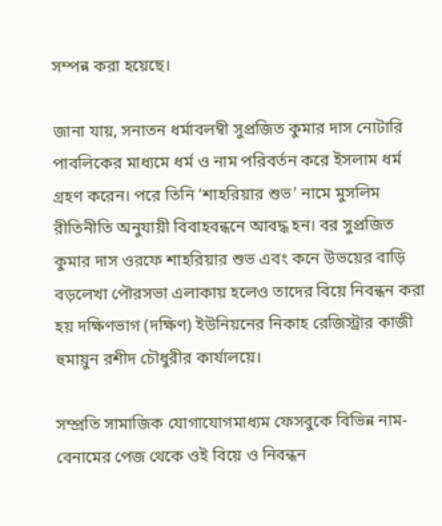সম্পন্ন করা হয়েছে।

জানা যায়, সনাতন ধর্মাবলম্বী সুপ্রজিত কুমার দাস নোটারি পাবলিকের মাধ্যমে ধর্ম ও নাম পরিবর্তন করে ইসলাম ধর্ম গ্রহণ করেন। পরে তিনি ‘শাহরিয়ার শুভ’ নামে মুসলিম রীতিনীতি অনুযায়ী বিবাহবন্ধনে আবদ্ধ হন। বর সুপ্রজিত কুমার দাস ওরফে শাহরিয়ার শুভ এবং কনে উভয়ের বাড়ি বড়লেখা পৌরসভা এলাকায় হলেও তাদের বিয়ে নিবন্ধন করা হয় দক্ষিণভাগ (দক্ষিণ) ইউনিয়নের নিকাহ রেজিস্ট্রার কাজী হুমায়ুন রশীদ চৌধুরীর কার্যালয়ে।

সম্প্রতি সামাজিক যোগাযোগমাধ্যম ফেসবুকে বিভিন্ন নাম-বেনামের পেজ থেকে ওই বিয়ে ও নিবন্ধন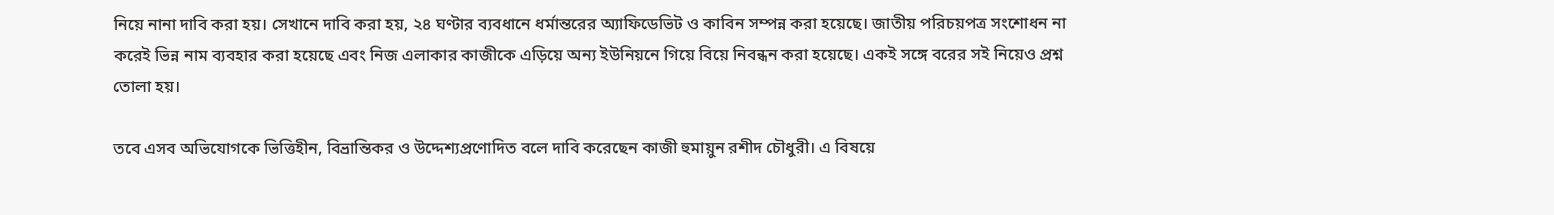নিয়ে নানা দাবি করা হয়। সেখানে দাবি করা হয়, ২৪ ঘণ্টার ব্যবধানে ধর্মান্তরের অ্যাফিডেভিট ও কাবিন সম্পন্ন করা হয়েছে। জাতীয় পরিচয়পত্র সংশোধন না করেই ভিন্ন নাম ব্যবহার করা হয়েছে এবং নিজ এলাকার কাজীকে এড়িয়ে অন্য ইউনিয়নে গিয়ে বিয়ে নিবন্ধন করা হয়েছে। একই সঙ্গে বরের সই নিয়েও প্রশ্ন তোলা হয়।

তবে এসব অভিযোগকে ভিত্তিহীন, বিভ্রান্তিকর ও উদ্দেশ্যপ্রণোদিত বলে দাবি করেছেন কাজী হুমায়ুন রশীদ চৌধুরী। এ বিষয়ে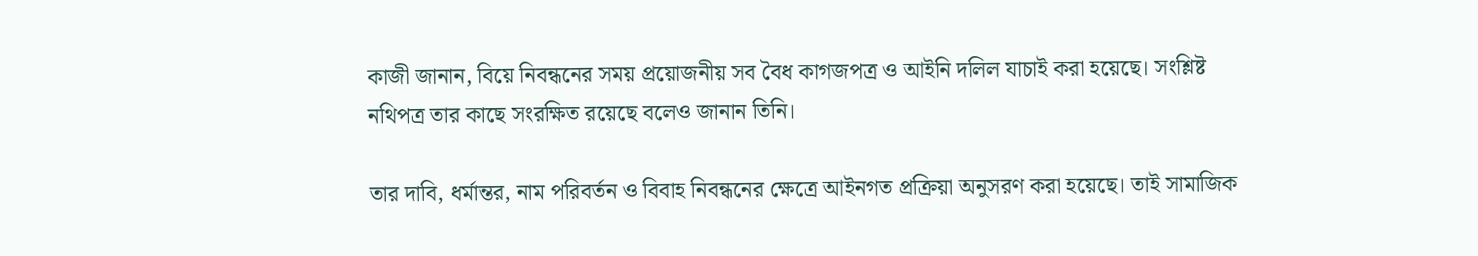কাজী জানান, বিয়ে নিবন্ধনের সময় প্রয়োজনীয় সব বৈধ কাগজপত্র ও আইনি দলিল যাচাই করা হয়েছে। সংশ্লিষ্ট নথিপত্র তার কাছে সংরক্ষিত রয়েছে বলেও জানান তিনি।

তার দাবি, ধর্মান্তর, নাম পরিবর্তন ও বিবাহ নিবন্ধনের ক্ষেত্রে আইনগত প্রক্রিয়া অনুসরণ করা হয়েছে। তাই সামাজিক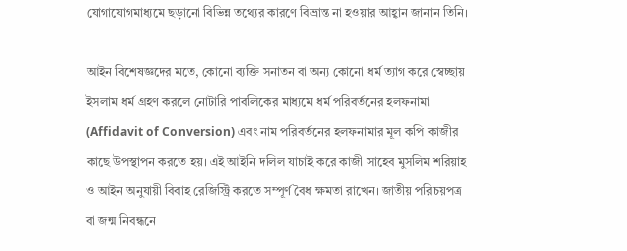যোগাযোগমাধ্যমে ছড়ানো বিভিন্ন তথ্যের কারণে বিভ্রান্ত না হওয়ার আহ্বান জানান তিনি।

আইন বিশেষজ্ঞদের মতে, কোনো ব্যক্তি সনাতন বা অন্য কোনো ধর্ম ত্যাগ করে স্বেচ্ছায় ইসলাম ধর্ম গ্রহণ করলে নোটারি পাবলিকের মাধ্যমে ধর্ম পরিবর্তনের হলফনামা (Affidavit of Conversion) এবং নাম পরিবর্তনের হলফনামার মূল কপি কাজীর কাছে উপস্থাপন করতে হয়। এই আইনি দলিল যাচাই করে কাজী সাহেব মুসলিম শরিয়াহ ও আইন অনুযায়ী বিবাহ রেজিস্ট্রি করতে সম্পূর্ণ বৈধ ক্ষমতা রাখেন। জাতীয় পরিচয়পত্র বা জন্ম নিবন্ধনে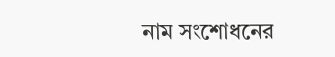নাম সংশোধনের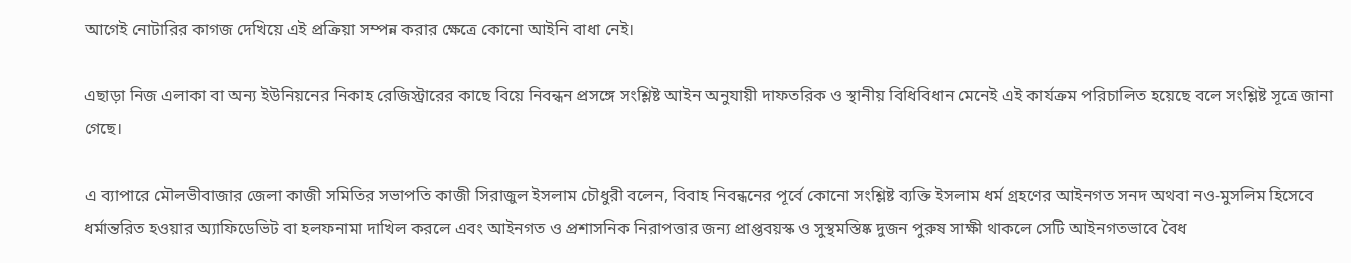আগেই নোটারির কাগজ দেখিয়ে এই প্রক্রিয়া সম্পন্ন করার ক্ষেত্রে কোনো আইনি বাধা নেই।

এছাড়া নিজ এলাকা বা অন্য ইউনিয়নের নিকাহ রেজিস্ট্রারের কাছে বিয়ে নিবন্ধন প্রসঙ্গে সংশ্লিষ্ট আইন অনুযায়ী দাফতরিক ও স্থানীয় বিধিবিধান মেনেই এই কার্যক্রম পরিচালিত হয়েছে বলে সংশ্লিষ্ট সূত্রে জানা গেছে।

এ ব্যাপারে মৌলভীবাজার জেলা কাজী সমিতির সভাপতি কাজী সিরাজুল ইসলাম চৌধুরী বলেন, বিবাহ নিবন্ধনের পূর্বে কোনো সংশ্লিষ্ট ব্যক্তি ইসলাম ধর্ম গ্রহণের আইনগত সনদ অথবা নও-মুসলিম হিসেবে ধর্মান্তরিত হওয়ার অ্যাফিডেভিট বা হলফনামা দাখিল করলে এবং আইনগত ও প্রশাসনিক নিরাপত্তার জন্য প্রাপ্তবয়স্ক ও সুস্থমস্তিষ্ক দুজন পুরুষ সাক্ষী থাকলে সেটি আইনগতভাবে বৈধ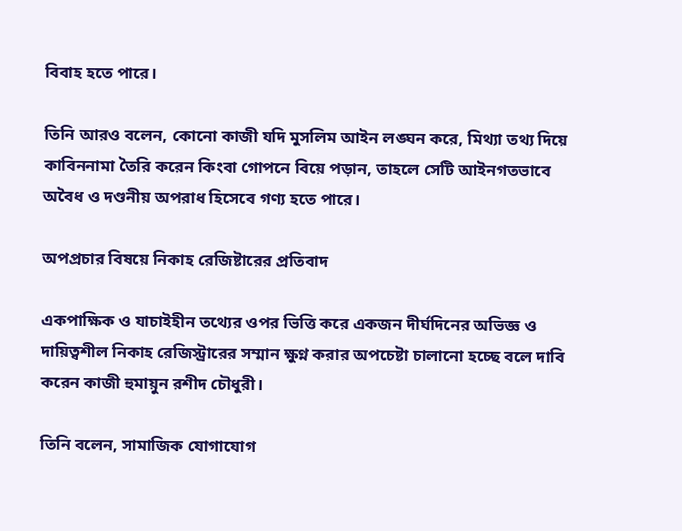বিবাহ হতে পারে।

তিনি আরও বলেন, কোনো কাজী যদি মুসলিম আইন লঙ্ঘন করে, মিথ্যা তথ্য দিয়ে কাবিননামা তৈরি করেন কিংবা গোপনে বিয়ে পড়ান, তাহলে সেটি আইনগতভাবে অবৈধ ও দণ্ডনীয় অপরাধ হিসেবে গণ্য হতে পারে।

অপপ্রচার বিষয়ে নিকাহ রেজিষ্টারের প্রতিবাদ

একপাক্ষিক ও যাচাইহীন তথ্যের ওপর ভিত্তি করে একজন দীর্ঘদিনের অভিজ্ঞ ও দায়িত্বশীল নিকাহ রেজিস্ট্রারের সম্মান ক্ষুণ্ন করার অপচেষ্টা চালানো হচ্ছে বলে দাবি করেন কাজী হুমায়ুন রশীদ চৌধুরী।

তিনি বলেন, সামাজিক যোগাযোগ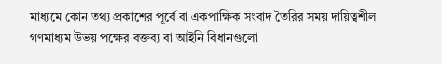মাধ্যমে কোন তথ্য প্রকাশের পূর্বে বা একপাক্ষিক সংবাদ তৈরির সময় দায়িত্বশীল গণমাধ্যম উভয় পক্ষের বক্তব্য বা আইনি বিধানগুলো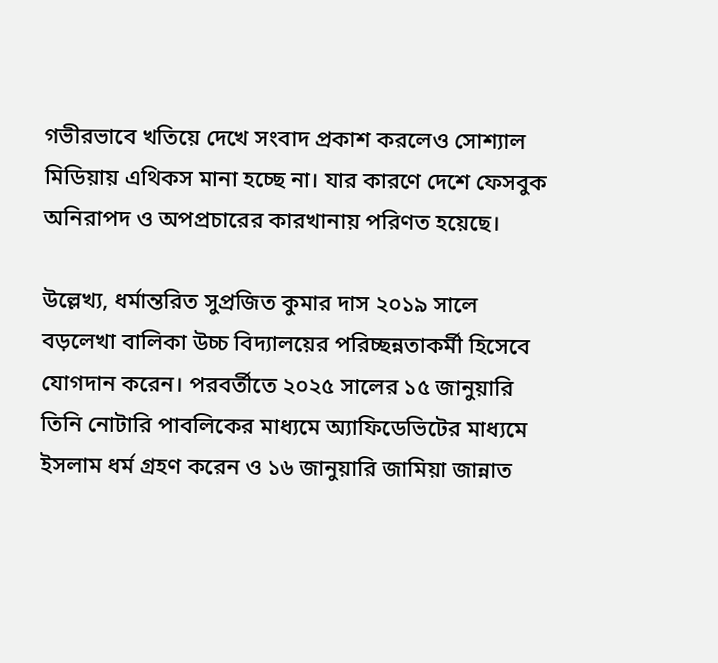গভীরভাবে খতিয়ে দেখে সংবাদ প্রকাশ করলেও সোশ্যাল মিডিয়ায় এথিকস মানা হচ্ছে না। যার কারণে দেশে ফেসবুক অনিরাপদ ও অপপ্রচারের কারখানায় পরিণত হয়েছে।

উল্লেখ্য, ধর্মান্তরিত সুপ্রজিত কুমার দাস ২০১৯ সালে বড়লেখা বালিকা উচ্চ বিদ্যালয়ের পরিচ্ছন্নতাকর্মী হিসেবে যোগদান করেন। পরবর্তীতে ২০২৫ সালের ১৫ জানুয়ারি তিনি নোটারি পাবলিকের মাধ্যমে অ্যাফিডেভিটের মাধ্যমে ইসলাম ধর্ম গ্রহণ করেন ও ১৬ জানুয়ারি জামিয়া জান্নাত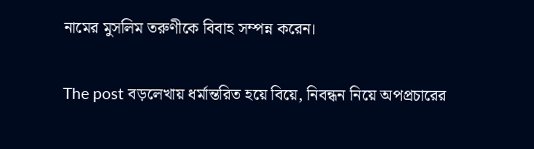নামের মুসলিম তরুণীকে বিবাহ সম্পন্ন করেন।

The post বড়লেখায় ধর্মান্তরিত হয়ে বিয়ে, নিবন্ধন নিয়ে অপপ্রচারের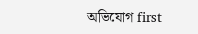অভিযোগ first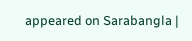appeared on Sarabangla |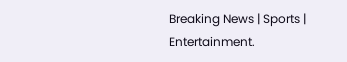Breaking News | Sports | Entertainment.